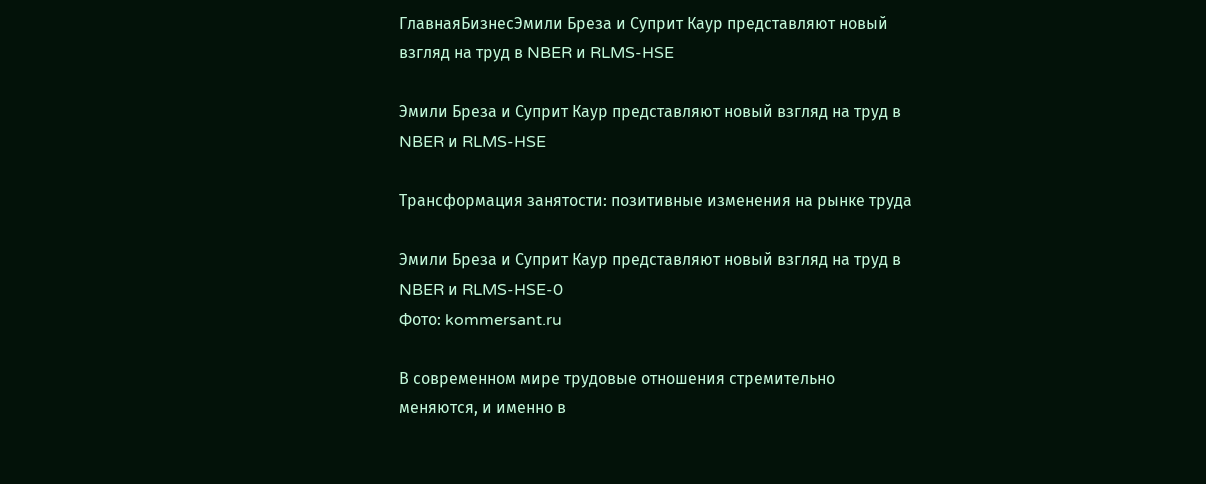ГлавнаяБизнесЭмили Бреза и Суприт Каур представляют новый взгляд на труд в NBER и RLMS-HSE

Эмили Бреза и Суприт Каур представляют новый взгляд на труд в NBER и RLMS-HSE

Трансформация занятости: позитивные изменения на рынке труда

Эмили Бреза и Суприт Каур представляют новый взгляд на труд в NBER и RLMS-HSE-0
Фото: kommersant.ru

В современном мире трудовые отношения стремительно меняются, и именно в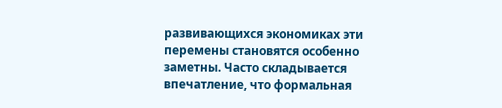развивающихся экономиках эти перемены становятся особенно заметны. Часто складывается впечатление, что формальная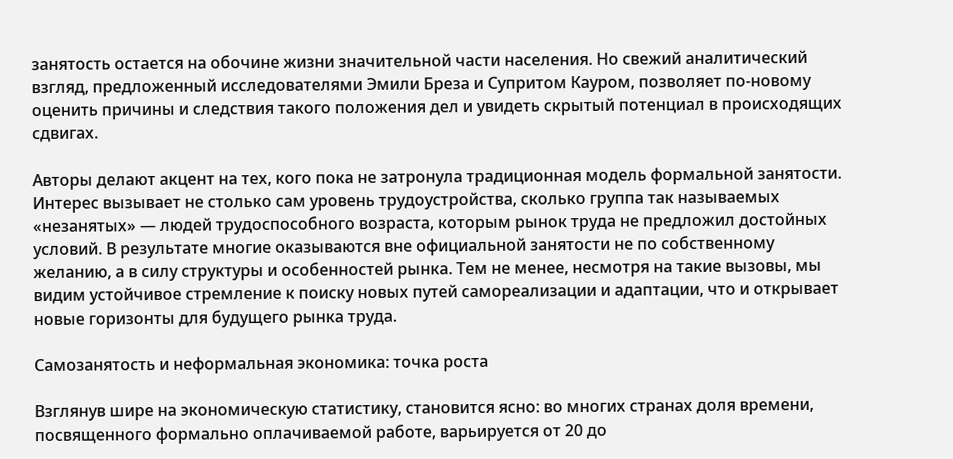занятость остается на обочине жизни значительной части населения. Но свежий аналитический взгляд, предложенный исследователями Эмили Бреза и Супритом Кауром, позволяет по-новому оценить причины и следствия такого положения дел и увидеть скрытый потенциал в происходящих сдвигах.

Авторы делают акцент на тех, кого пока не затронула традиционная модель формальной занятости. Интерес вызывает не столько сам уровень трудоустройства, сколько группа так называемых «незанятых» — людей трудоспособного возраста, которым рынок труда не предложил достойных условий. В результате многие оказываются вне официальной занятости не по собственному желанию, а в силу структуры и особенностей рынка. Тем не менее, несмотря на такие вызовы, мы видим устойчивое стремление к поиску новых путей самореализации и адаптации, что и открывает новые горизонты для будущего рынка труда.

Самозанятость и неформальная экономика: точка роста

Взглянув шире на экономическую статистику, становится ясно: во многих странах доля времени, посвященного формально оплачиваемой работе, варьируется от 20 до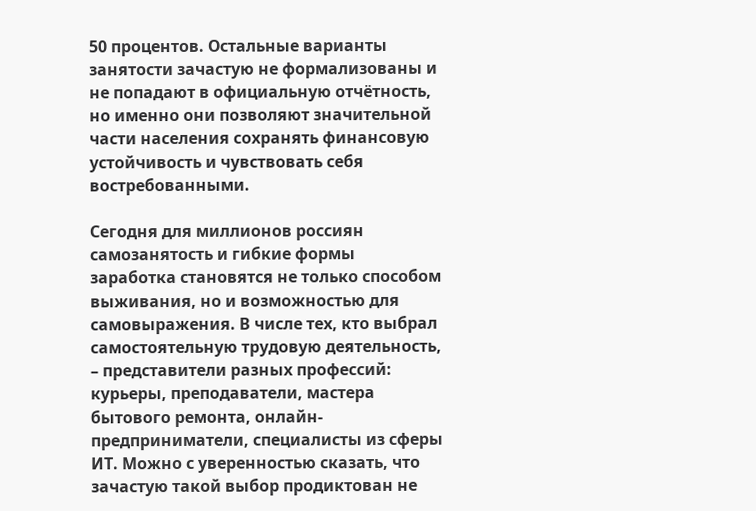50 процентов. Остальные варианты занятости зачастую не формализованы и не попадают в официальную отчётность, но именно они позволяют значительной части населения сохранять финансовую устойчивость и чувствовать себя востребованными.

Сегодня для миллионов россиян самозанятость и гибкие формы заработка становятся не только способом выживания, но и возможностью для самовыражения. В числе тех, кто выбрал самостоятельную трудовую деятельность, – представители разных профессий: курьеры, преподаватели, мастера бытового ремонта, онлайн-предприниматели, специалисты из сферы ИТ. Можно с уверенностью сказать, что зачастую такой выбор продиктован не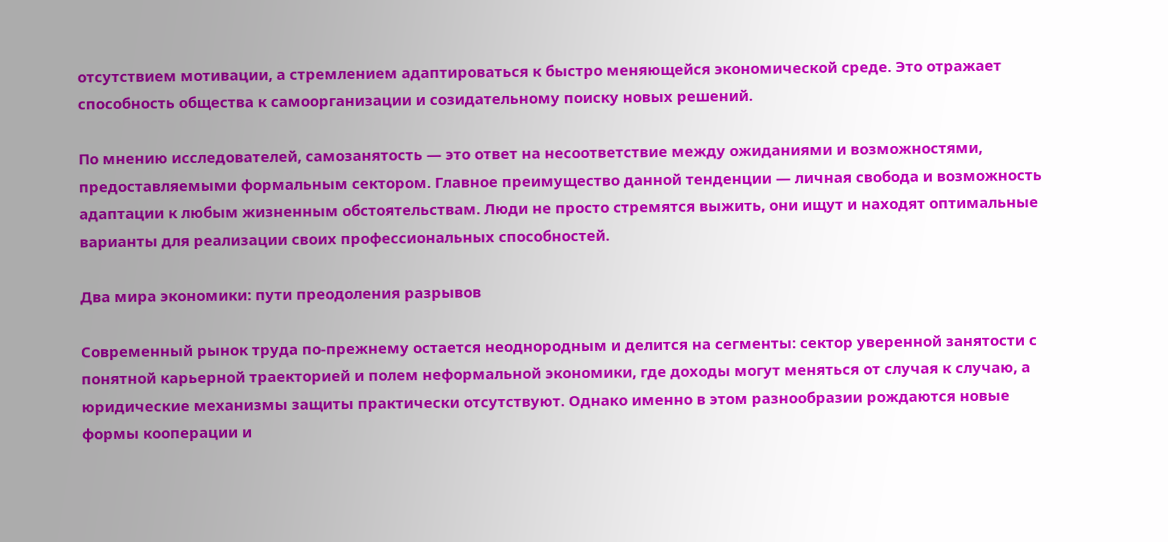отсутствием мотивации, а стремлением адаптироваться к быстро меняющейся экономической среде. Это отражает способность общества к самоорганизации и созидательному поиску новых решений.

По мнению исследователей, самозанятость — это ответ на несоответствие между ожиданиями и возможностями, предоставляемыми формальным сектором. Главное преимущество данной тенденции — личная свобода и возможность адаптации к любым жизненным обстоятельствам. Люди не просто стремятся выжить, они ищут и находят оптимальные варианты для реализации своих профессиональных способностей.

Два мира экономики: пути преодоления разрывов

Современный рынок труда по-прежнему остается неоднородным и делится на сегменты: сектор уверенной занятости с понятной карьерной траекторией и полем неформальной экономики, где доходы могут меняться от случая к случаю, а юридические механизмы защиты практически отсутствуют. Однако именно в этом разнообразии рождаются новые формы кооперации и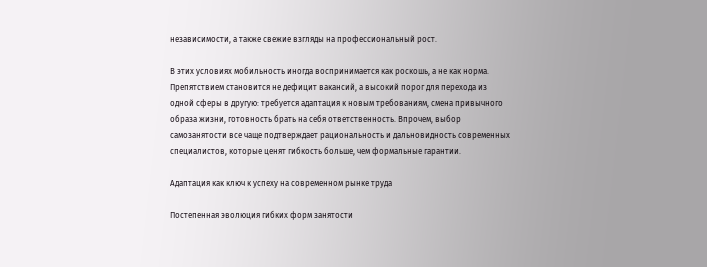независимости, а также свежие взгляды на профессиональный рост.

В этих условиях мобильность иногда воспринимается как роскошь, а не как норма. Препятствием становится не дефицит вакансий, а высокий порог для перехода из одной сферы в другую: требуется адаптация к новым требованиям, смена привычного образа жизни, готовность брать на себя ответственность. Впрочем, выбор самозанятости все чаще подтверждает рациональность и дальновидность современных специалистов, которые ценят гибкость больше, чем формальные гарантии.

Адаптация как ключ к успеху на современном рынке труда

Постепенная эволюция гибких форм занятости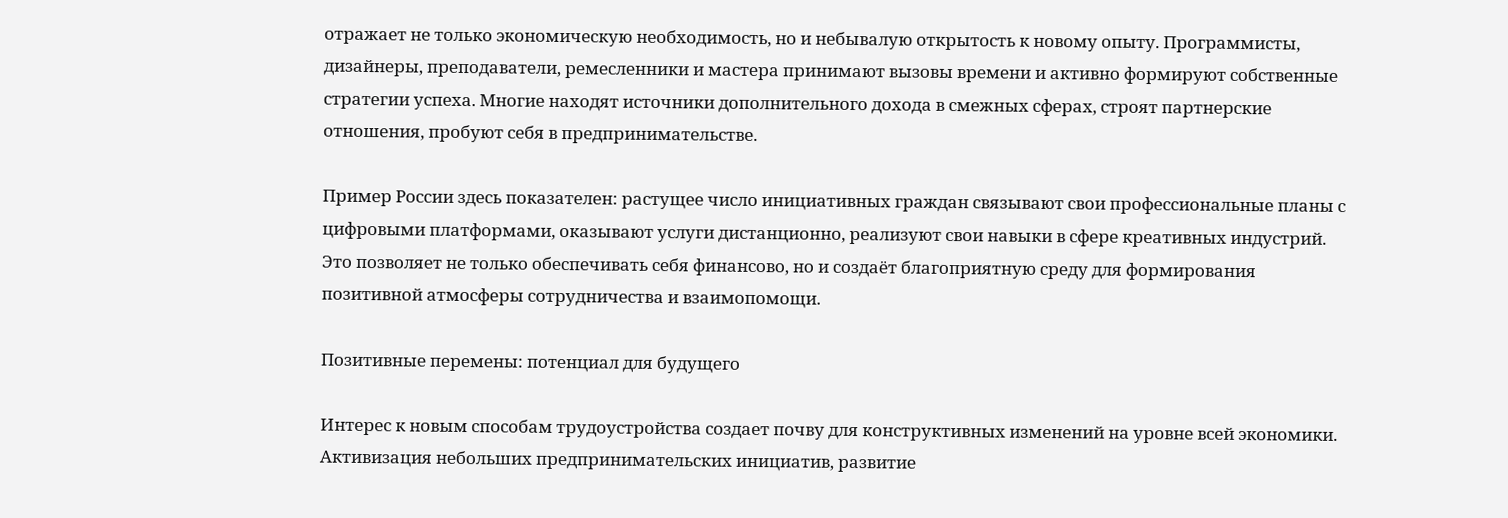отражает не только экономическую необходимость, но и небывалую открытость к новому опыту. Программисты, дизайнеры, преподаватели, ремесленники и мастера принимают вызовы времени и активно формируют собственные стратегии успеха. Многие находят источники дополнительного дохода в смежных сферах, строят партнерские отношения, пробуют себя в предпринимательстве.

Пример России здесь показателен: растущее число инициативных граждан связывают свои профессиональные планы с цифровыми платформами, оказывают услуги дистанционно, реализуют свои навыки в сфере креативных индустрий. Это позволяет не только обеспечивать себя финансово, но и создаёт благоприятную среду для формирования позитивной атмосферы сотрудничества и взаимопомощи.

Позитивные перемены: потенциал для будущего

Интерес к новым способам трудоустройства создает почву для конструктивных изменений на уровне всей экономики. Активизация небольших предпринимательских инициатив, развитие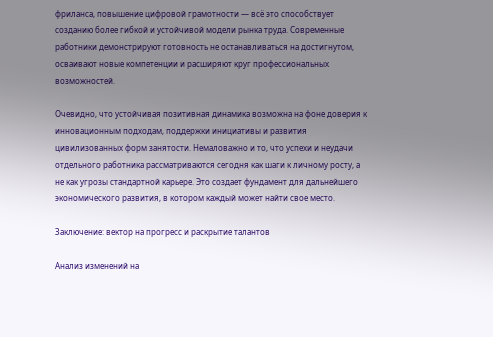фриланса, повышение цифровой грамотности — всё это способствует созданию более гибкой и устойчивой модели рынка труда. Современные работники демонстрируют готовность не останавливаться на достигнутом, осваивают новые компетенции и расширяют круг профессиональных возможностей.

Очевидно, что устойчивая позитивная динамика возможна на фоне доверия к инновационным подходам, поддержки инициативы и развития цивилизованных форм занятости. Немаловажно и то, что успехи и неудачи отдельного работника рассматриваются сегодня как шаги к личному росту, а не как угрозы стандартной карьере. Это создает фундамент для дальнейшего экономического развития, в котором каждый может найти свое место.

Заключение: вектор на прогресс и раскрытие талантов

Анализ изменений на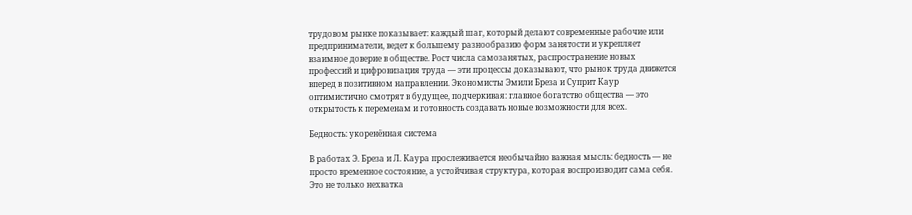трудовом рынке показывает: каждый шаг, который делают современные рабочие или предприниматели, ведет к большему разнообразию форм занятости и укрепляет взаимное доверие в обществе. Рост числа самозанятых, распространение новых профессий и цифровизация труда — эти процессы доказывают, что рынок труда движется вперед в позитивном направлении. Экономисты Эмили Бреза и Суприт Каур оптимистично смотрят в будущее, подчеркивая: главное богатство общества — это открытость к переменам и готовность создавать новые возможности для всех.

Бедность: укоренённая система

В работах Э. Бреза и Л. Каура прослеживается необычайно важная мысль: бедность — не просто временное состояние, а устойчивая структура, которая воспроизводит сама себя. Это не только нехватка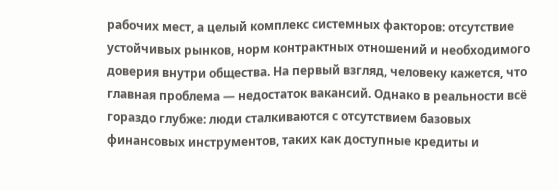рабочих мест, а целый комплекс системных факторов: отсутствие устойчивых рынков, норм контрактных отношений и необходимого доверия внутри общества. На первый взгляд, человеку кажется, что главная проблема — недостаток вакансий. Однако в реальности всё гораздо глубже: люди сталкиваются с отсутствием базовых финансовых инструментов, таких как доступные кредиты и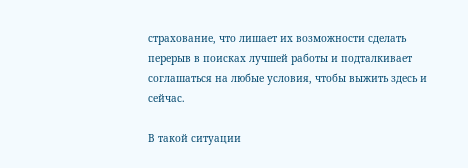страхование, что лишает их возможности сделать перерыв в поисках лучшей работы и подталкивает соглашаться на любые условия, чтобы выжить здесь и сейчас.

В такой ситуации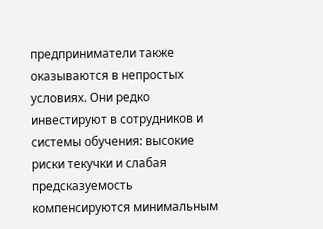предприниматели также оказываются в непростых условиях. Они редко инвестируют в сотрудников и системы обучения: высокие риски текучки и слабая предсказуемость компенсируются минимальным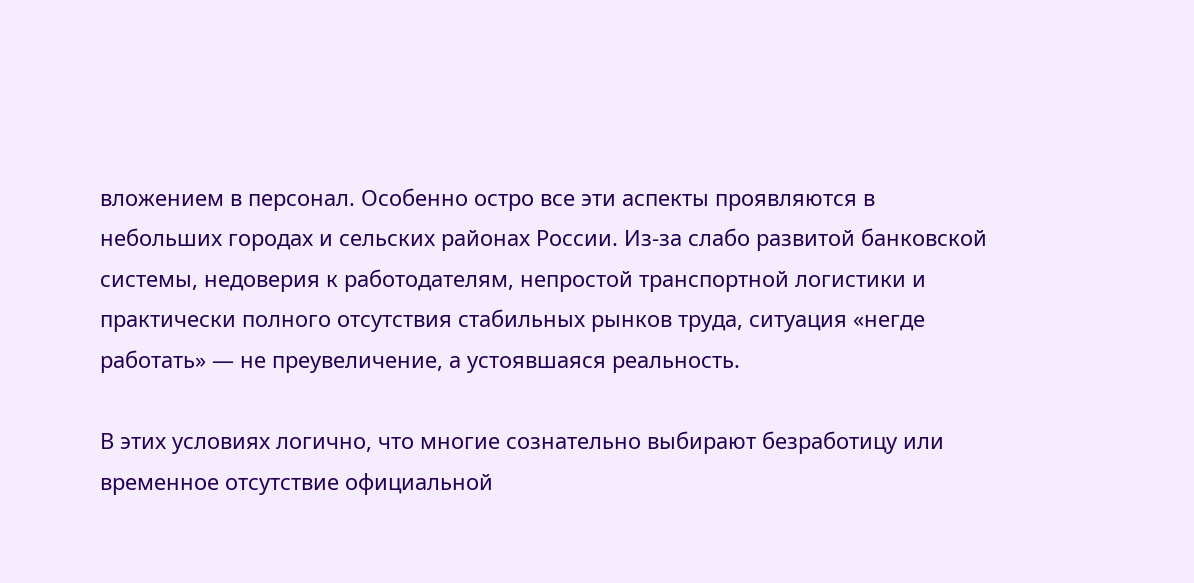вложением в персонал. Особенно остро все эти аспекты проявляются в небольших городах и сельских районах России. Из-за слабо развитой банковской системы, недоверия к работодателям, непростой транспортной логистики и практически полного отсутствия стабильных рынков труда, ситуация «негде работать» — не преувеличение, а устоявшаяся реальность.

В этих условиях логично, что многие сознательно выбирают безработицу или временное отсутствие официальной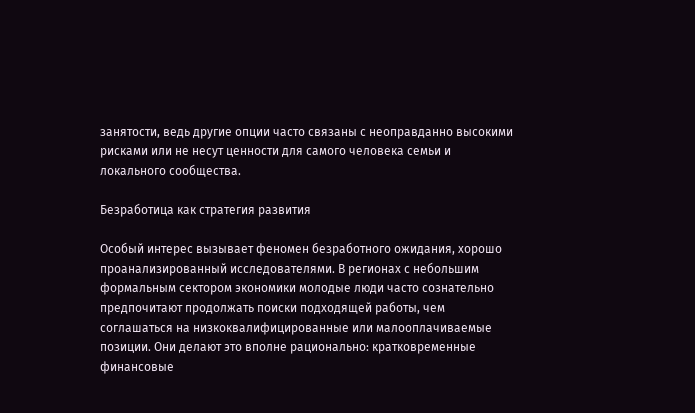занятости, ведь другие опции часто связаны с неоправданно высокими рисками или не несут ценности для самого человека семьи и локального сообщества.

Безработица как стратегия развития

Особый интерес вызывает феномен безработного ожидания, хорошо проанализированный исследователями. В регионах с небольшим формальным сектором экономики молодые люди часто сознательно предпочитают продолжать поиски подходящей работы, чем соглашаться на низкоквалифицированные или малооплачиваемые позиции. Они делают это вполне рационально: кратковременные финансовые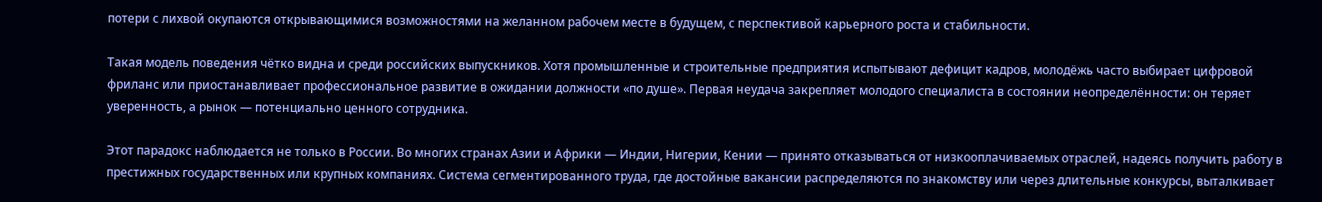потери с лихвой окупаются открывающимися возможностями на желанном рабочем месте в будущем, с перспективой карьерного роста и стабильности.

Такая модель поведения чётко видна и среди российских выпускников. Хотя промышленные и строительные предприятия испытывают дефицит кадров, молодёжь часто выбирает цифровой фриланс или приостанавливает профессиональное развитие в ожидании должности «по душе». Первая неудача закрепляет молодого специалиста в состоянии неопределённости: он теряет уверенность, а рынок — потенциально ценного сотрудника.

Этот парадокс наблюдается не только в России. Во многих странах Азии и Африки — Индии, Нигерии, Кении — принято отказываться от низкооплачиваемых отраслей, надеясь получить работу в престижных государственных или крупных компаниях. Система сегментированного труда, где достойные вакансии распределяются по знакомству или через длительные конкурсы, выталкивает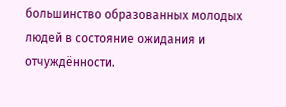большинство образованных молодых людей в состояние ожидания и отчуждённости.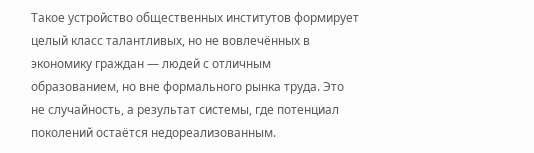Такое устройство общественных институтов формирует целый класс талантливых, но не вовлечённых в экономику граждан — людей с отличным образованием, но вне формального рынка труда. Это не случайность, а результат системы, где потенциал поколений остаётся недореализованным.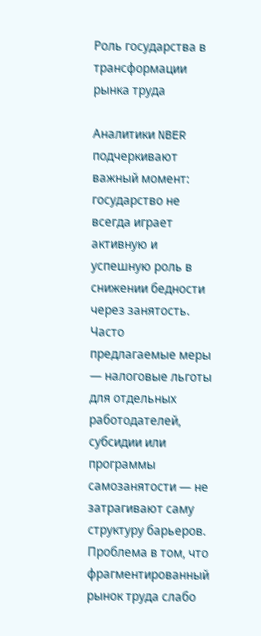Роль государства в трансформации рынка труда

Аналитики NBER подчеркивают важный момент: государство не всегда играет активную и успешную роль в снижении бедности через занятость. Часто предлагаемые меры — налоговые льготы для отдельных работодателей, субсидии или программы самозанятости — не затрагивают саму структуру барьеров. Проблема в том, что фрагментированный рынок труда слабо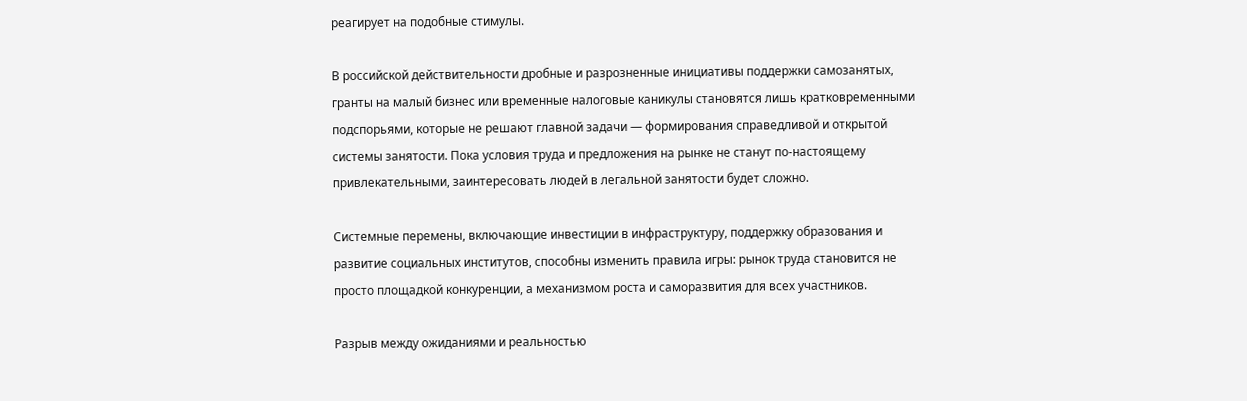реагирует на подобные стимулы.

В российской действительности дробные и разрозненные инициативы поддержки самозанятых, гранты на малый бизнес или временные налоговые каникулы становятся лишь кратковременными подспорьями, которые не решают главной задачи — формирования справедливой и открытой системы занятости. Пока условия труда и предложения на рынке не станут по-настоящему привлекательными, заинтересовать людей в легальной занятости будет сложно.

Системные перемены, включающие инвестиции в инфраструктуру, поддержку образования и развитие социальных институтов, способны изменить правила игры: рынок труда становится не просто площадкой конкуренции, а механизмом роста и саморазвития для всех участников.

Разрыв между ожиданиями и реальностью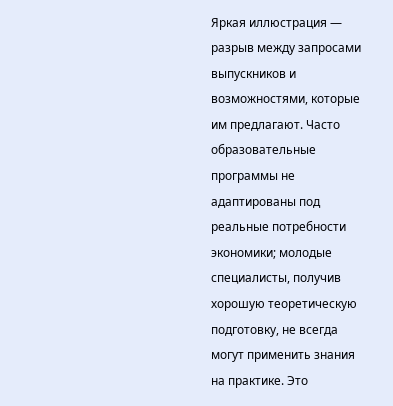Яркая иллюстрация — разрыв между запросами выпускников и возможностями, которые им предлагают. Часто образовательные программы не адаптированы под реальные потребности экономики; молодые специалисты, получив хорошую теоретическую подготовку, не всегда могут применить знания на практике. Это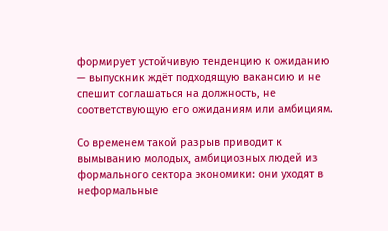формирует устойчивую тенденцию к ожиданию — выпускник ждёт подходящую вакансию и не спешит соглашаться на должность, не соответствующую его ожиданиям или амбициям.

Со временем такой разрыв приводит к вымыванию молодых, амбициозных людей из формального сектора экономики: они уходят в неформальные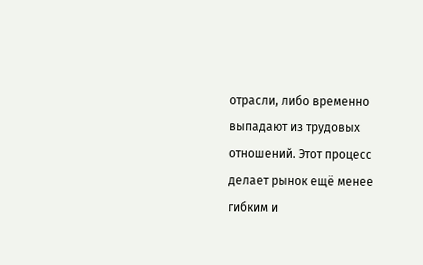отрасли, либо временно выпадают из трудовых отношений. Этот процесс делает рынок ещё менее гибким и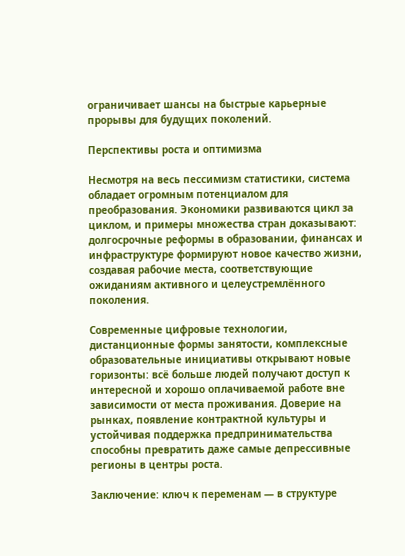ограничивает шансы на быстрые карьерные прорывы для будущих поколений.

Перспективы роста и оптимизма

Несмотря на весь пессимизм статистики, система обладает огромным потенциалом для преобразования. Экономики развиваются цикл за циклом, и примеры множества стран доказывают: долгосрочные реформы в образовании, финансах и инфраструктуре формируют новое качество жизни, создавая рабочие места, соответствующие ожиданиям активного и целеустремлённого поколения.

Современные цифровые технологии, дистанционные формы занятости, комплексные образовательные инициативы открывают новые горизонты: всё больше людей получают доступ к интересной и хорошо оплачиваемой работе вне зависимости от места проживания. Доверие на рынках, появление контрактной культуры и устойчивая поддержка предпринимательства способны превратить даже самые депрессивные регионы в центры роста.

Заключение: ключ к переменам — в структуре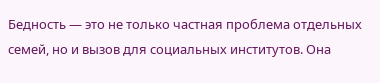Бедность — это не только частная проблема отдельных семей, но и вызов для социальных институтов. Она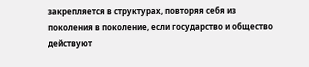закрепляется в структурах, повторяя себя из поколения в поколение, если государство и общество действуют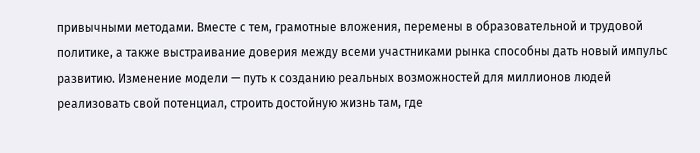привычными методами. Вместе с тем, грамотные вложения, перемены в образовательной и трудовой политике, а также выстраивание доверия между всеми участниками рынка способны дать новый импульс развитию. Изменение модели — путь к созданию реальных возможностей для миллионов людей реализовать свой потенциал, строить достойную жизнь там, где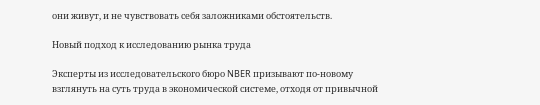они живут, и не чувствовать себя заложниками обстоятельств.

Новый подход к исследованию рынка труда

Эксперты из исследовательского бюро NBER призывают по-новому взглянуть на суть труда в экономической системе, отходя от привычной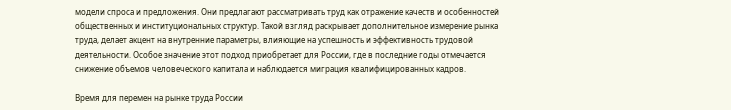модели спроса и предложения. Они предлагают рассматривать труд как отражение качеств и особенностей общественных и институциональных структур. Такой взгляд раскрывает дополнительное измерение рынка труда, делает акцент на внутренние параметры, влияющие на успешность и эффективность трудовой деятельности. Особое значение этот подход приобретает для России, где в последние годы отмечается снижение объемов человеческого капитала и наблюдается миграция квалифицированных кадров.

Время для перемен на рынке труда России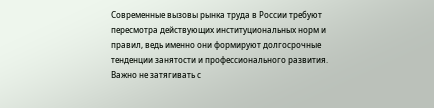Современные вызовы рынка труда в России требуют пересмотра действующих институциональных норм и правил, ведь именно они формируют долгосрочные тенденции занятости и профессионального развития. Важно не затягивать с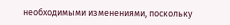необходимыми изменениями, поскольку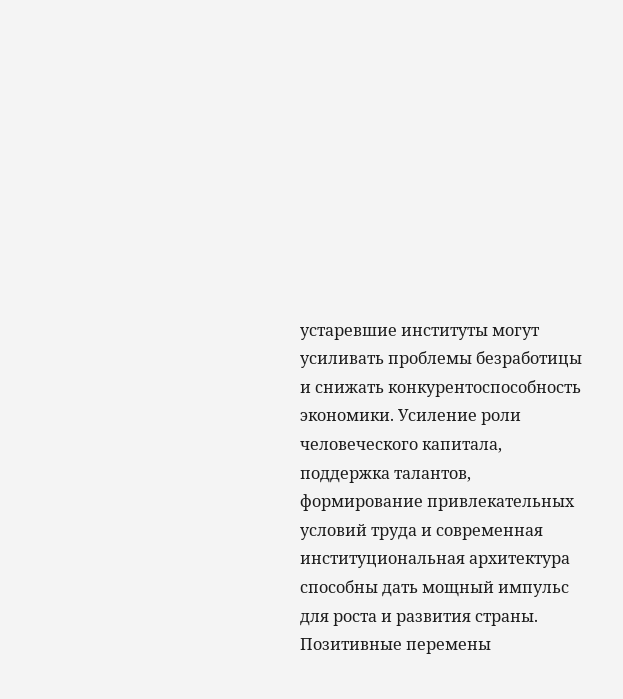устаревшие институты могут усиливать проблемы безработицы и снижать конкурентоспособность экономики. Усиление роли человеческого капитала, поддержка талантов, формирование привлекательных условий труда и современная институциональная архитектура способны дать мощный импульс для роста и развития страны. Позитивные перемены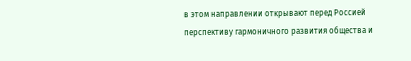в этом направлении открывают перед Россией перспективу гармоничного развития общества и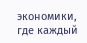экономики, где каждый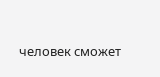человек сможет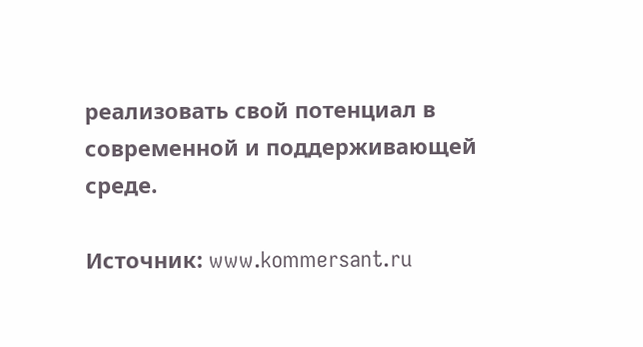реализовать свой потенциал в современной и поддерживающей среде.

Источник: www.kommersant.ru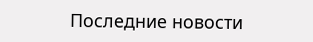Последние новости